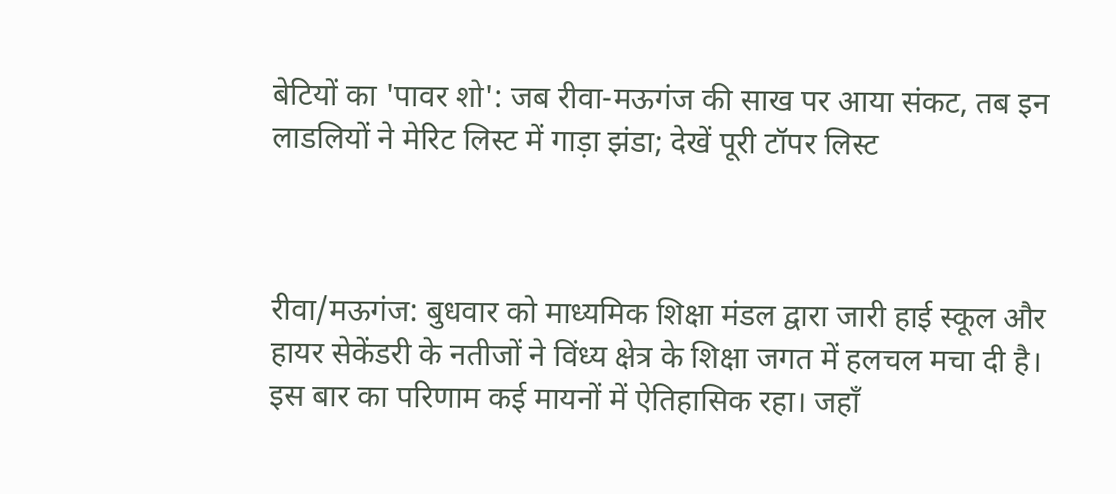बेटियों का 'पावर शो': जब रीवा-मऊगंज की साख पर आया संकट, तब इन लाडलियों ने मेरिट लिस्ट में गाड़ा झंडा; देखें पूरी टॉपर लिस्ट



रीवा/मऊगंज: बुधवार को माध्यमिक शिक्षा मंडल द्वारा जारी हाई स्कूल और हायर सेकेंडरी के नतीजों ने विंध्य क्षेत्र के शिक्षा जगत में हलचल मचा दी है। इस बार का परिणाम कई मायनों में ऐतिहासिक रहा। जहाँ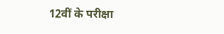12वीं के परीक्षा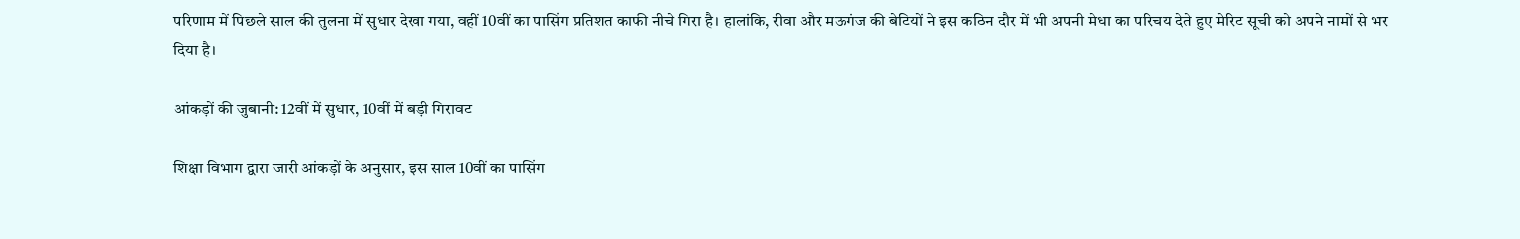परिणाम में पिछले साल की तुलना में सुधार देखा गया, वहीं 10वीं का पासिंग प्रतिशत काफी नीचे गिरा है। हालांकि, रीवा और मऊगंज की बेटियों ने इस कठिन दौर में भी अपनी मेधा का परिचय देते हुए मेरिट सूची को अपने नामों से भर दिया है।

आंकड़ों की जुबानी: 12वीं में सुधार, 10वीं में बड़ी गिरावट

शिक्षा विभाग द्वारा जारी आंकड़ों के अनुसार, इस साल 10वीं का पासिंग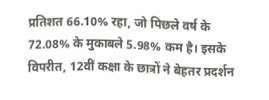प्रतिशत 66.10% रहा, जो पिछले वर्ष के 72.08% के मुकाबले 5.98% कम है। इसके विपरीत, 12वीं कक्षा के छात्रों ने बेहतर प्रदर्शन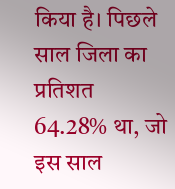किया है। पिछले साल जिला का प्रतिशत 64.28% था, जो इस साल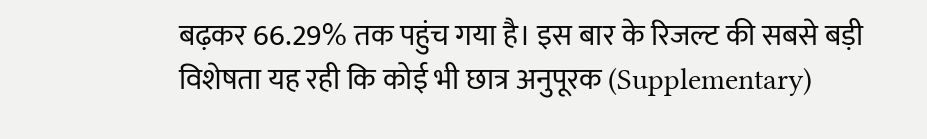बढ़कर 66.29% तक पहुंच गया है। इस बार के रिजल्ट की सबसे बड़ी विशेषता यह रही कि कोई भी छात्र अनुपूरक (Supplementary)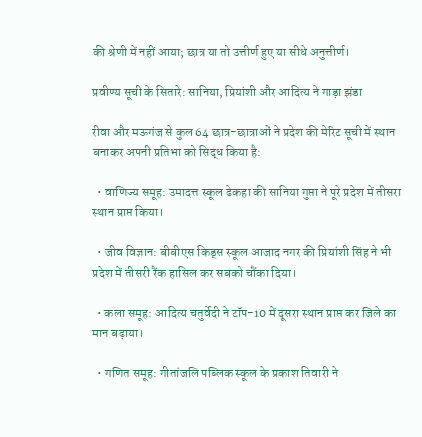की श्रेणी में नहीं आया; छात्र या तो उत्तीर्ण हुए या सीधे अनुत्तीर्ण।

प्रवीण्य सूची के सितारे: सानिया, प्रियांशी और आदित्य ने गाड़ा झंडा

रीवा और मऊगंज से कुल 64 छात्र-छात्राओं ने प्रदेश की मेरिट सूची में स्थान बनाकर अपनी प्रतिभा को सिद्ध किया है:

  • वाणिज्य समूह: उमादत्त स्कूल ढेकहा की सानिया गुप्ता ने पूरे प्रदेश में तीसरा स्थान प्राप्त किया।

  • जीव विज्ञान: बीबीएस किड्स स्कूल आजाद नगर की प्रियांशी सिंह ने भी प्रदेश में तीसरी रैंक हासिल कर सबको चौंका दिया।

  • कला समूह: आदित्य चतुर्वेदी ने टॉप-10 में दूसरा स्थान प्राप्त कर जिले का मान बढ़ाया।

  • गणित समूह: गीतांजलि पब्लिक स्कूल के प्रकाश तिवारी ने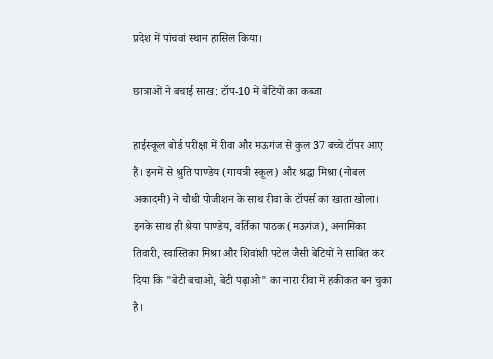प्रदेश में पांचवां स्थान हासिल किया।

छात्राओं ने बचाई साख: टॉप-10 में बेटियों का कब्जा

हाईस्कूल बोर्ड परीक्षा में रीवा और मऊगंज से कुल 37 बच्चे टॉपर आए हैं। इनमें से श्रुति पाण्डेय (गायत्री स्कूल) और श्रद्धा मिश्रा (नोबल अकादमी) ने चौथी पोजीशन के साथ रीवा के टॉपर्स का खाता खोला। इनके साथ ही श्रेया पाण्डेय, वर्तिका पाठक (मऊगंज), अनामिका तिवारी, स्वास्तिका मिश्रा और शिवांशी पटेल जैसी बेटियों ने साबित कर दिया कि "बेटी बचाओ, बेटी पढ़ाओ" का नारा रीवा में हकीकत बन चुका है।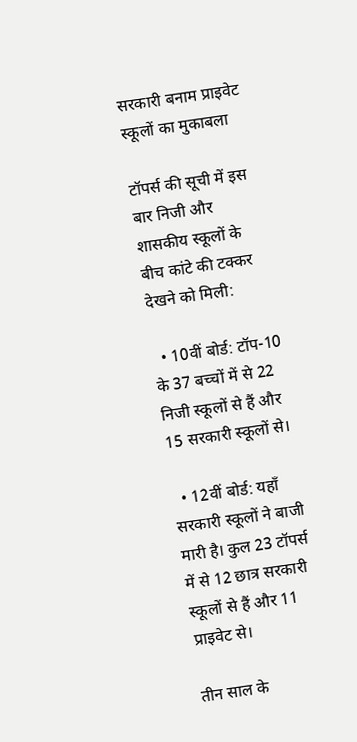सरकारी बनाम प्राइवेट स्कूलों का मुकाबला

टॉपर्स की सूची में इस बार निजी और शासकीय स्कूलों के बीच कांटे की टक्कर देखने को मिली:

  • 10वीं बोर्ड: टॉप-10 के 37 बच्चों में से 22 निजी स्कूलों से हैं और 15 सरकारी स्कूलों से।

  • 12वीं बोर्ड: यहाँ सरकारी स्कूलों ने बाजी मारी है। कुल 23 टॉपर्स में से 12 छात्र सरकारी स्कूलों से हैं और 11 प्राइवेट से।

तीन साल के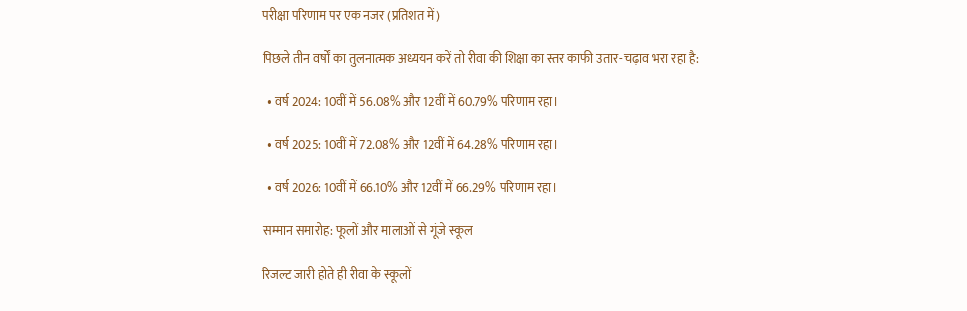परीक्षा परिणाम पर एक नजर (प्रतिशत में)

पिछले तीन वर्षों का तुलनात्मक अध्ययन करें तो रीवा की शिक्षा का स्तर काफी उतार-चढ़ाव भरा रहा है:

  • वर्ष 2024: 10वीं में 56.08% और 12वीं में 60.79% परिणाम रहा।

  • वर्ष 2025: 10वीं में 72.08% और 12वीं में 64.28% परिणाम रहा।

  • वर्ष 2026: 10वीं में 66.10% और 12वीं में 66.29% परिणाम रहा।

सम्मान समारोह: फूलों और मालाओं से गूंजे स्कूल

रिजल्ट जारी होते ही रीवा के स्कूलों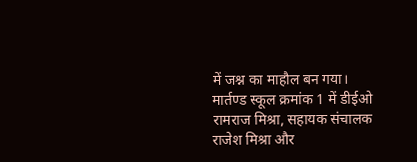में जश्न का माहौल बन गया। मार्तण्ड स्कूल क्रमांक 1 में डीईओ रामराज मिश्रा, सहायक संचालक राजेश मिश्रा और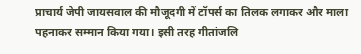प्राचार्य जेपी जायसवाल की मौजूदगी में टॉपर्स का तिलक लगाकर और माला पहनाकर सम्मान किया गया। इसी तरह गीतांजलि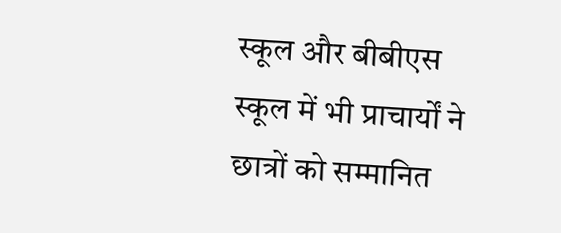स्कूल और बीबीएस स्कूल में भी प्राचार्यों ने छात्रों को सम्मानित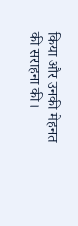किया और उनकी मेहनत की सराहना की।